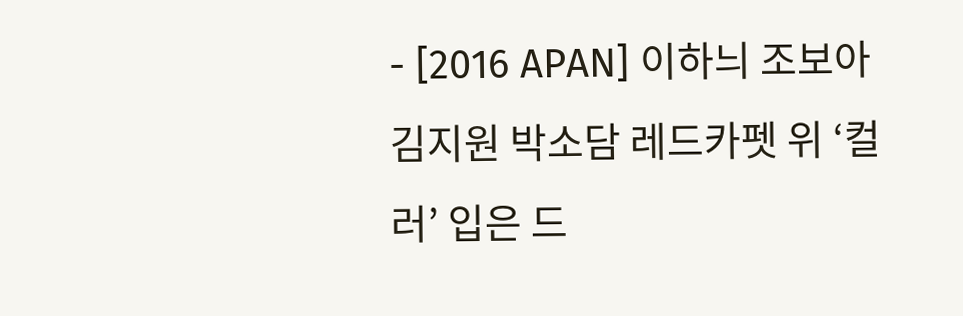- [2016 APAN] 이하늬 조보아 김지원 박소담 레드카펫 위 ‘컬러’ 입은 드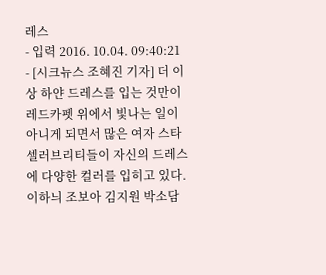레스
- 입력 2016. 10.04. 09:40:21
- [시크뉴스 조혜진 기자] 더 이상 하얀 드레스를 입는 것만이 레드카펫 위에서 빛나는 일이 아니게 되면서 많은 여자 스타 셀러브리티들이 자신의 드레스에 다양한 컬러를 입히고 있다.
이하늬 조보아 김지원 박소담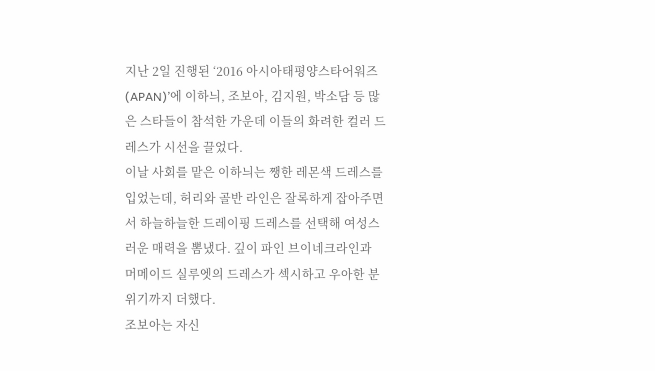지난 2일 진행된 ‘2016 아시아태평양스타어워즈(APAN)’에 이하늬, 조보아, 김지원, 박소담 등 많은 스타들이 참석한 가운데 이들의 화려한 컬러 드레스가 시선을 끌었다.
이날 사회를 맡은 이하늬는 쨍한 레몬색 드레스를 입었는데, 허리와 골반 라인은 잘록하게 잡아주면서 하늘하늘한 드레이핑 드레스를 선택해 여성스러운 매력을 뽐냈다. 깊이 파인 브이네크라인과 머메이드 실루엣의 드레스가 섹시하고 우아한 분위기까지 더했다.
조보아는 자신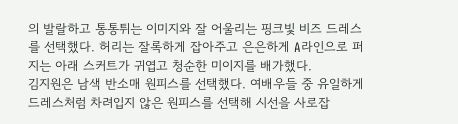의 발랄하고 통통튀는 이미지와 잘 어울리는 핑크빛 비즈 드레스를 선택했다. 허리는 잘록하게 잡아주고 은은하게 A라인으로 퍼지는 아래 스커트가 귀엽고 청순한 미이지를 배가했다.
김지원은 남색 반소매 원피스를 선택했다. 여배우들 중 유일하게 드레스처럼 차려입지 않은 원피스를 선택해 시선을 사로잡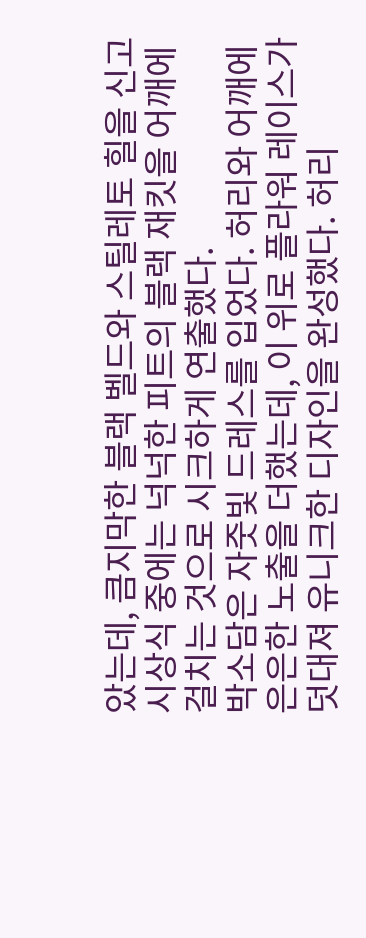았는데, 큼지막한 블랙 벨드와 스틸레토 힐을 신고 시상식 중에는 넉넉한 피트의 블랙 재킷을 어깨에 걸치는 것으로 시크하게 연출했다.
박소담은 자줏빛 드레스를 입었다. 허리와 어깨에 은은한 노출을 더했는데, 이 위로 플라워 레이스가 덧대져 유니크한 디자인을 완성했다. 허리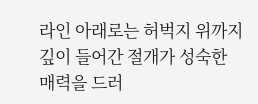라인 아래로는 허벅지 위까지 깊이 들어간 절개가 성숙한 매력을 드러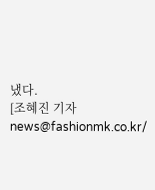냈다.
[조혜진 기자 news@fashionmk.co.kr/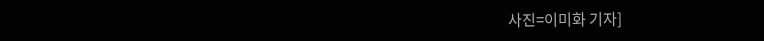사진=이미화 기자]